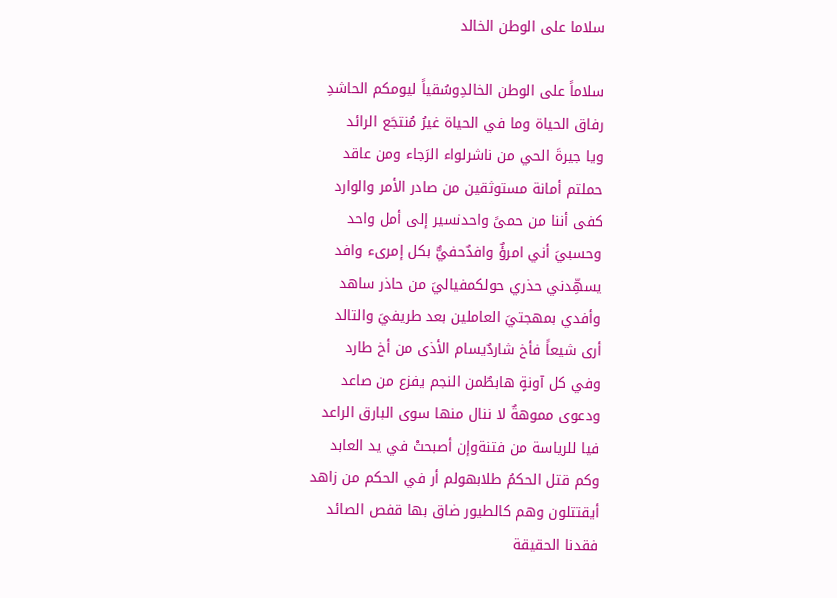سلاما على الوطن الخالد

سلاماً على الوطن الخالدِوسُقياً ليومكم الحاشدِ
رفاق الحياة وما في الحياة غيرُ مُنتجَع الرائد
ويا جيرةَ الحي من ناشرلواء الرَجاء ومن عاقد
حملتم أمانة مستوثقين من صادر الأمر والوارد
كفى أننا من حمىً واحدنسير إلى أمل واحد
وحسبيَ أني امرؤٌ وافدٌحفيٌّ بكل إمرىء وافد
يسهِّدني حذري حولكمفياليَ من حاذر ساهد
وأفدي بمهجتيَ العاملين بعد طريفيَ والتالد
أرى شيعاً فأخ شاردٌيسام الأذى من أخ طارد
وفي كل آونةٍ هابطٌمن النجم يفزع من صاعد
ودعوى مموهةٌ لا ننال منها سوى البارق الراعد
فيا للرياسة من فتنةوإن أصبحتْ في يد العابد
وكم قتل الحكمُ طلابهولم أر في الحكم من زاهد
أيقتتلون وهم كالطيور ضاق بها قفص الصائد
فقدنا الحقيقة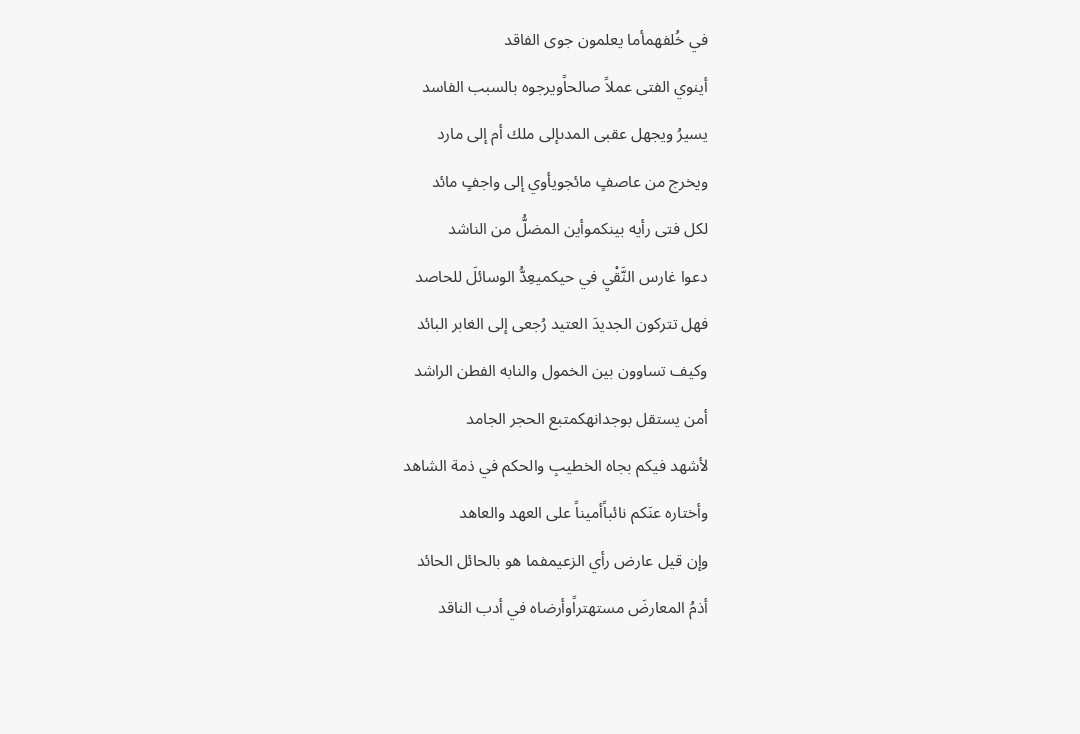في خُلفهمأما يعلمون جوى الفاقد
أينوي الفتى عملاً صالحاًويرجوه بالسبب الفاسد
يسيرُ ويجهل عقبى المدىإلى ملك أم إلى مارد
ويخرج من عاصفٍ مائجويأوي إلى واجفٍ مائد
لكل فتى رأيه بينكموأين المضلُّ من الناشد
دعوا غارس النَّقْيِ في حيكميعِدُّ الوسائلَ للحاصد
فهل تتركون الجديدَ العتيد رُجعى إلى الغابر البائد
وكيف تساوون بين الخمول والنابه الفطن الراشد
أمن يستقل بوجدانهكمتبع الحجر الجامد
لأشهد فيكم بجاه الخطيبِ والحكم في ذمة الشاهد
وأختاره عنَكم نائباًأميناً على العهد والعاهد
وإن قيل عارض رأي الزعيمفما هو بالحائل الحائد
أذمُ المعارضَ مستهتراًوأرضاه في أدب الناقد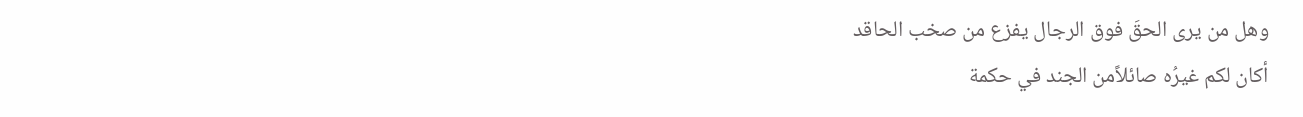وهل من يرى الحقَ فوق الرجال يفزع من صخب الحاقد
أكان لكم غيرُه صائلاًمن الجند في حكمة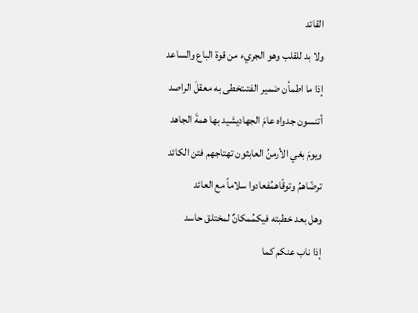القائد
ولا بد للقلب وهو الجريء من قوة الباع والساعد
إذا ما اطمأن ضمير الفتىتخطى به معقلَ الراصد
أتنسون جدواه عامَ الجهاديشيد بها همةَ الجاهد
ويومَ بغي الأرمنُ العابثون تهتاجهم فتن الكائد
ترضّاهمُ وتوقّاهمُفعادوا سلاماً مع العائد
وهل بعد خطبته فيكمُمكانٌ لمختلق حاسد
إذا ناب عنكم كما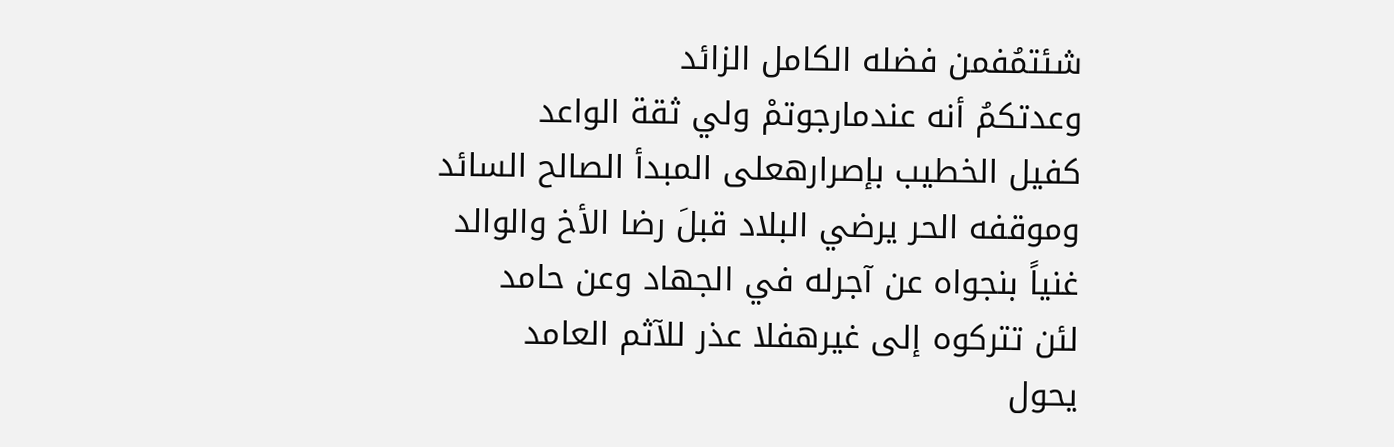شئتمُفمن فضله الكامل الزائد
وعدتكمُ أنه عندمارجوتمْ ولي ثقة الواعد
كفيل الخطيب بإصرارهعلى المبدأ الصالح السائد
وموقفه الحر يرضي البلاد قبلَ رضا الأخ والوالد
غنياً بنجواه عن آجرله في الجهاد وعن حامد
لئن تتركوه إلى غيرهفلا عذر للآثم العامد
يحول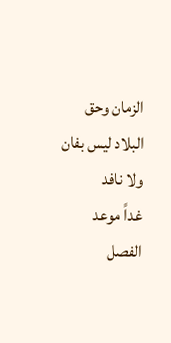الزمان وحق البلاد ليس بفان ولا نافد
غداً موعد الفصل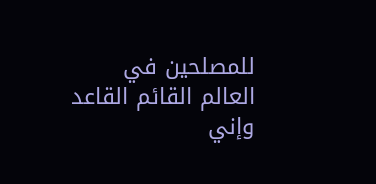للمصلحين في العالم القائم القاعد
وإني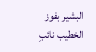البشير بفوز الخطيب نائبِ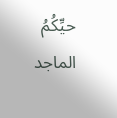حيِّكُمُ الماجد